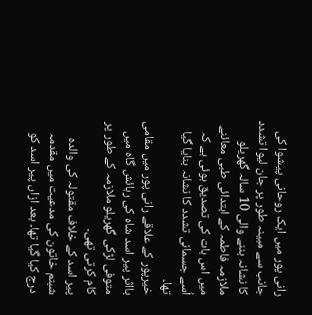رانی پور میں ایک روحانی پیشوا کی جانب سے مبینہ طور پر جان لیوا تشدد کا نشانہ بننے والی 10 سالہ گھریلو ملازمہ فاطمہ کے ابتدائی طبی معائنے میں اس بات کی تصدیق ہوئی ہے کہ اُسے جسمانی تشدد کا نشانہ بنایا گیا تھا۔
خیرپور کے علاقے رانی پور میں مقامی بااثر پیر اسد شاہ کی رہائش گاہ میں متوفی لڑکی گھریلو ملازمہ کے طور پر کام کرتی تھی۔
پیر اسد کے خلاف مقتولہ کی والدہ شبنم خاتون کی مدعیت میں مقدمہ درج کیا گیا تھا۔ بعد ازاں پیر اسد کو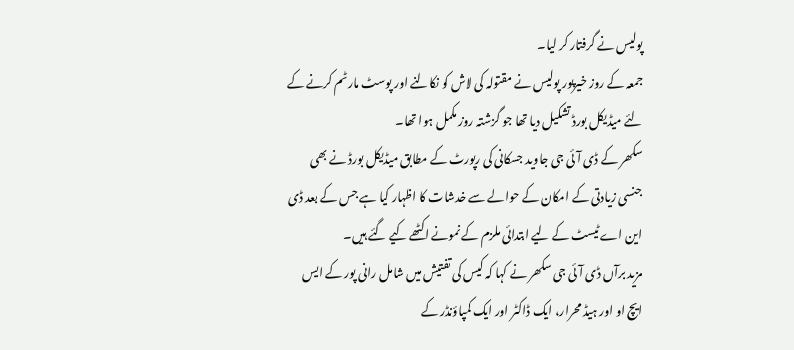پولیس نے گرفتار کر لیا۔
جمعہ کے روز خیرپور پولیس نے مقتولہ کی لاش کو نکالنے اور پوسٹ مارٹم کرنے کے لئے میڈیکل بورڈ تشکیل دیا تھا جو گزشتہ روز مکمل ہوا تھا۔
سکھر کے ڈی آئی جی جاوید جسکانی کی رپورٹ کے مطابق میڈیکل بورڈ نے بھی جنسی زیادتی کے امکان کے حوالے سے خدشات کا اظہار کیا ہے جس کے بعد ڈی این اے ٹیسٹ کے لیے ابتدائی ملزم کے نمونے اکٹھے کیے گئے ہیں۔
مزید برآں ڈی آئی جی سکھر نے کہا کہ کیس کی تفتیش میں شامل رانی پور کے ایس ایچ او اور ہیڈ محرار، ایک ڈاکٹر اور ایک کمپاؤنڈر کے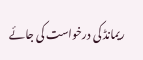ریمانڈ کی درخواست کی جائے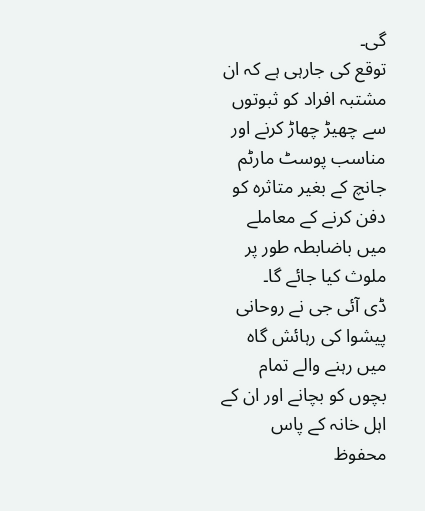گی۔
توقع کی جارہی ہے کہ ان مشتبہ افراد کو ثبوتوں سے چھیڑ چھاڑ کرنے اور مناسب پوسٹ مارٹم جانچ کے بغیر متاثرہ کو دفن کرنے کے معاملے میں باضابطہ طور پر ملوث کیا جائے گا۔
ڈی آئی جی نے روحانی پیشوا کی رہائش گاہ میں رہنے والے تمام بچوں کو بچانے اور ان کے اہل خانہ کے پاس محفوظ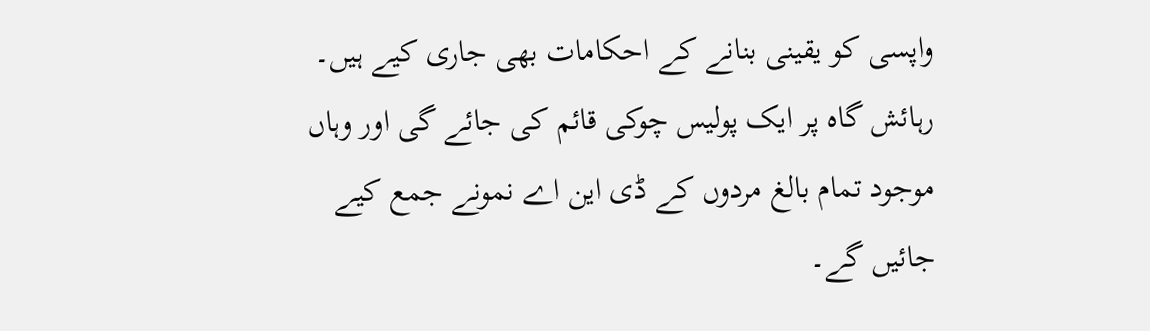واپسی کو یقینی بنانے کے احکامات بھی جاری کیے ہیں۔
رہائش گاہ پر ایک پولیس چوکی قائم کی جائے گی اور وہاں موجود تمام بالغ مردوں کے ڈی این اے نمونے جمع کیے جائیں گے۔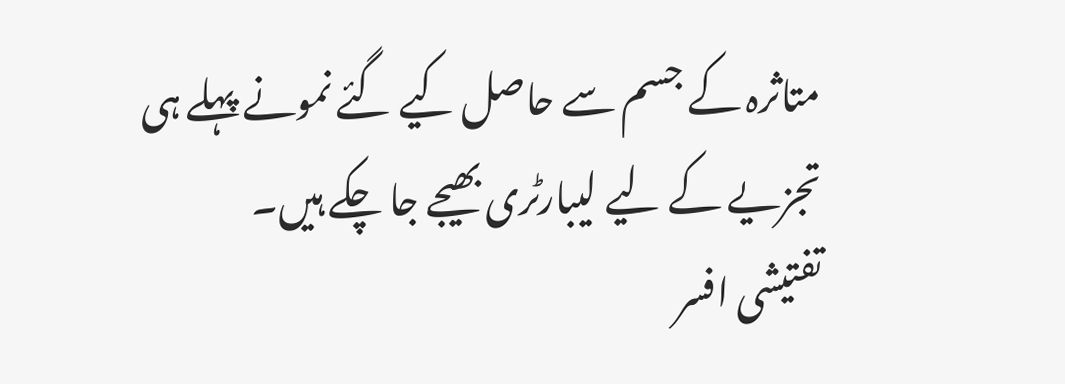متاثرہ کے جسم سے حاصل کیے گئے نمونے پہلے ہی تجزیے کے لیے لیبارٹری بھیجے جا چکے ہیں۔
تفتیشی افسر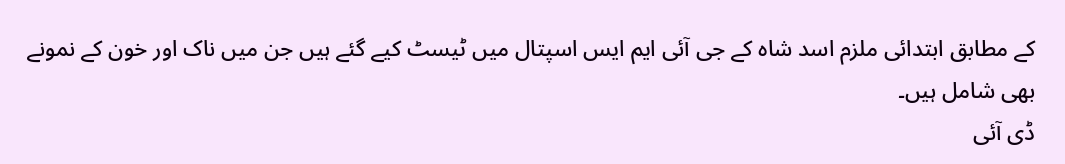کے مطابق ابتدائی ملزم اسد شاہ کے جی آئی ایم ایس اسپتال میں ٹیسٹ کیے گئے ہیں جن میں ناک اور خون کے نمونے بھی شامل ہیں۔
ڈی آئی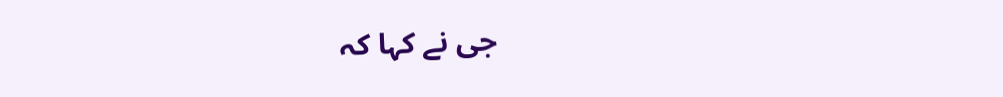جی نے کہا کہ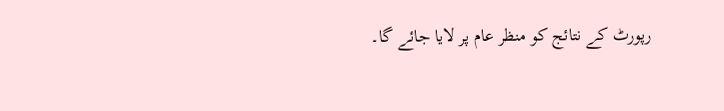رپورٹ کے نتائج کو منظر عام پر لایا جائے گا۔